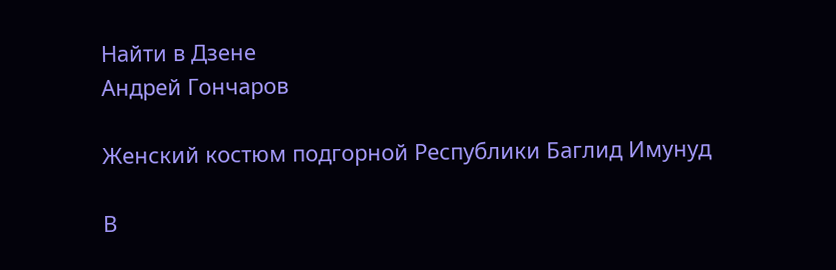Найти в Дзене
Андрей Гончаров

Женский костюм подгорной Республики Баглид Имунуд

В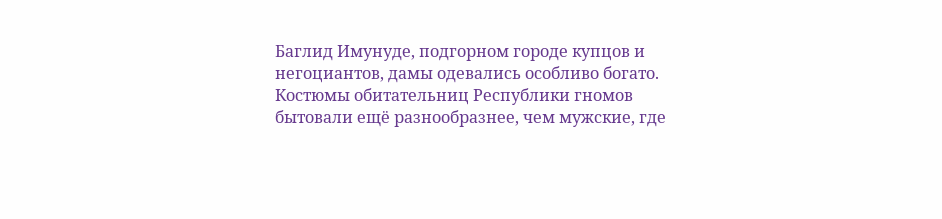Баглид Имунуде, подгорном городе купцов и негоциантов, дамы одевались особливо богато. Костюмы обитательниц Республики гномов бытовали ещё разнообразнее, чем мужские, где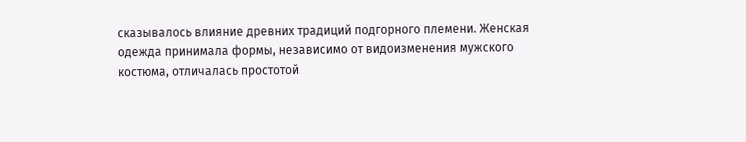сказывалось влияние древних традиций подгорного племени. Женская одежда принимала формы, независимо от видоизменения мужского костюма, отличалась простотой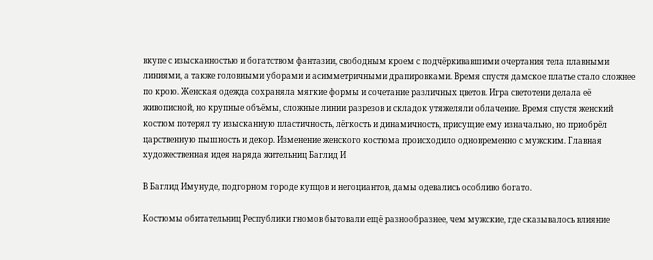вкупе с изысканностью и богатством фантазии, свободным кроем с подчёркивавшими очертания тела плавными линиями, а также головными уборами и асимметричными драпировками. Время спустя дамское платье стало сложнее по крою. Женская одежда сохраняла мягкие формы и сочетание различных цветов. Игра светотени делала её живописной, но крупные объёмы, сложные линии разрезов и складок утяжеляли облачение. Время спустя женский костюм потерял ту изысканную пластичность, лёгкость и динамичность, присущие ему изначально, но приобрёл царственную пышность и декор. Изменение женского костюма происходило одновременно с мужским. Главная художественная идея наряда жительниц Баглид И

В Баглид Имунуде, подгорном городе купцов и негоциантов, дамы одевались особливо богато.

Костюмы обитательниц Республики гномов бытовали ещё разнообразнее, чем мужские, где сказывалось влияние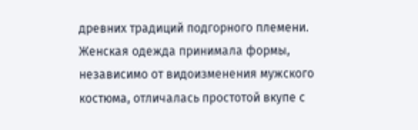древних традиций подгорного племени. Женская одежда принимала формы, независимо от видоизменения мужского костюма, отличалась простотой вкупе с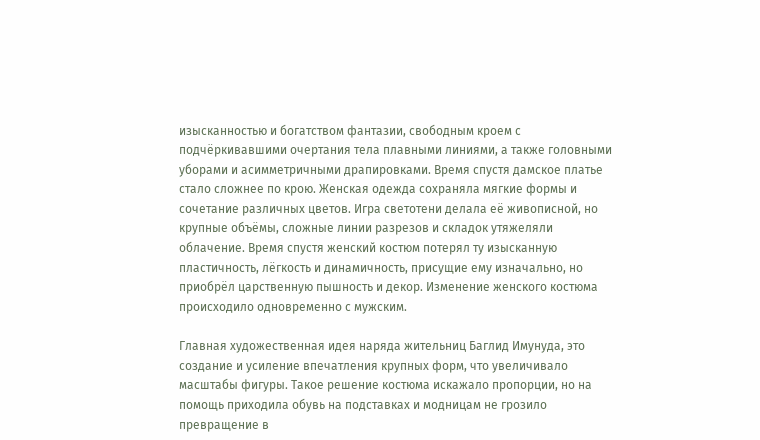изысканностью и богатством фантазии, свободным кроем с подчёркивавшими очертания тела плавными линиями, а также головными уборами и асимметричными драпировками. Время спустя дамское платье стало сложнее по крою. Женская одежда сохраняла мягкие формы и сочетание различных цветов. Игра светотени делала её живописной, но крупные объёмы, сложные линии разрезов и складок утяжеляли облачение. Время спустя женский костюм потерял ту изысканную пластичность, лёгкость и динамичность, присущие ему изначально, но приобрёл царственную пышность и декор. Изменение женского костюма происходило одновременно с мужским.

Главная художественная идея наряда жительниц Баглид Имунуда, это создание и усиление впечатления крупных форм, что увеличивало масштабы фигуры. Такое решение костюма искажало пропорции, но на помощь приходила обувь на подставках и модницам не грозило превращение в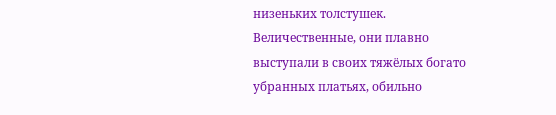низеньких толстушек. Величественные, они плавно выступали в своих тяжёлых богато убранных платьях, обильно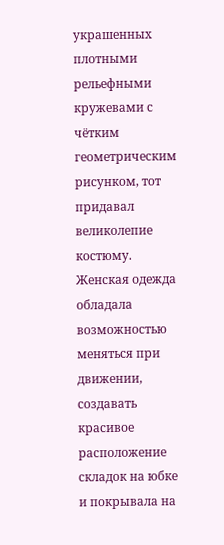украшенных плотными рельефными кружевами с чётким геометрическим рисунком, тот придавал великолепие костюму. Женская одежда обладала возможностью меняться при движении, создавать красивое расположение складок на юбке и покрывала на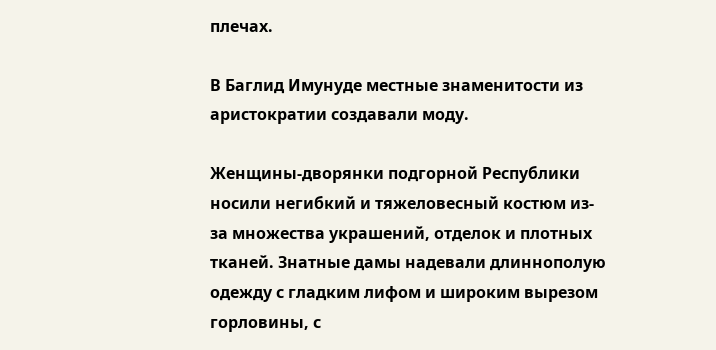плечах.

В Баглид Имунуде местные знаменитости из аристократии создавали моду.

Женщины-дворянки подгорной Республики носили негибкий и тяжеловесный костюм из-за множества украшений, отделок и плотных тканей. Знатные дамы надевали длиннополую одежду с гладким лифом и широким вырезом горловины, с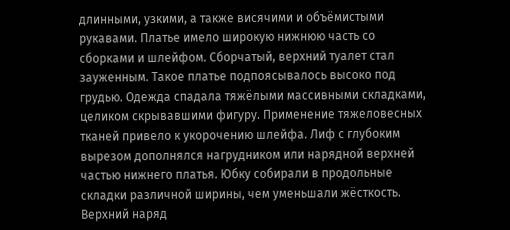длинными, узкими, а также висячими и объёмистыми рукавами. Платье имело широкую нижнюю часть со сборками и шлейфом. Сборчатый, верхний туалет стал зауженным. Такое платье подпоясывалось высоко под грудью. Одежда спадала тяжёлыми массивными складками, целиком скрывавшими фигуру. Применение тяжеловесных тканей привело к укорочению шлейфа. Лиф с глубоким вырезом дополнялся нагрудником или нарядной верхней частью нижнего платья. Юбку собирали в продольные складки различной ширины, чем уменьшали жёсткость. Верхний наряд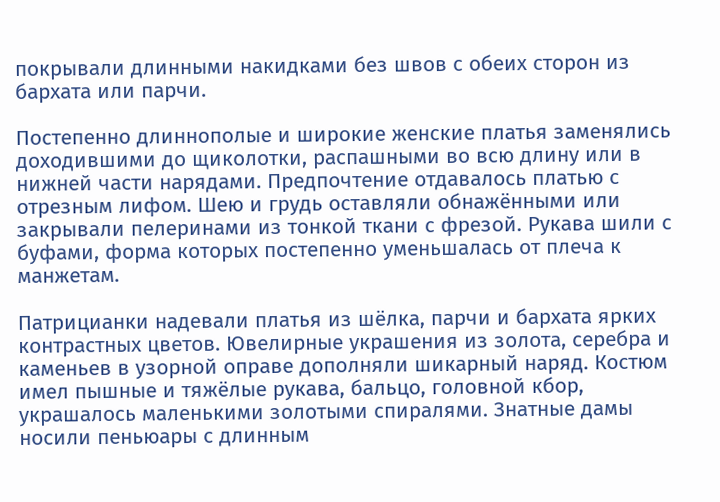покрывали длинными накидками без швов с обеих сторон из бархата или парчи.

Постепенно длиннополые и широкие женские платья заменялись доходившими до щиколотки, распашными во всю длину или в нижней части нарядами. Предпочтение отдавалось платью с отрезным лифом. Шею и грудь оставляли обнажёнными или закрывали пелеринами из тонкой ткани с фрезой. Рукава шили с буфами, форма которых постепенно уменьшалась от плеча к манжетам.

Патрицианки надевали платья из шёлка, парчи и бархата ярких контрастных цветов. Ювелирные украшения из золота, серебра и каменьев в узорной оправе дополняли шикарный наряд. Костюм имел пышные и тяжёлые рукава, бальцо, головной кбор, украшалось маленькими золотыми спиралями. Знатные дамы носили пеньюары с длинным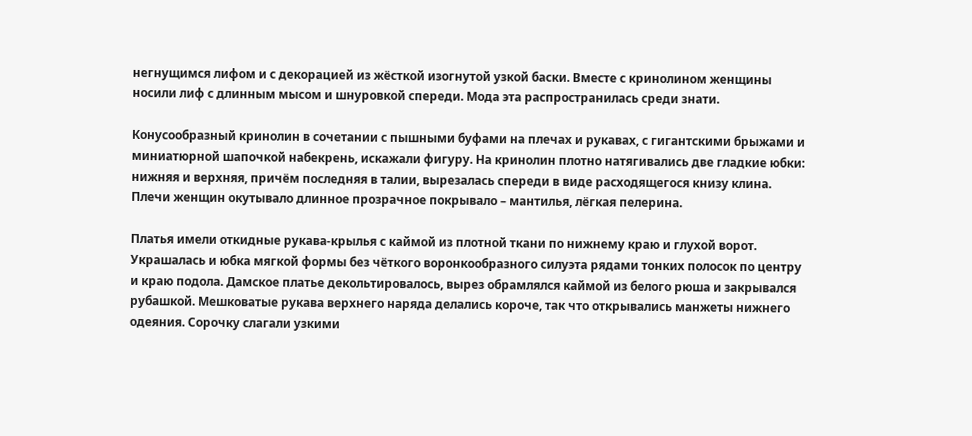негнущимся лифом и с декорацией из жёсткой изогнутой узкой баски. Вместе с кринолином женщины носили лиф с длинным мысом и шнуровкой спереди. Мода эта распространилась среди знати.

Конусообразный кринолин в сочетании с пышными буфами на плечах и рукавах, с гигантскими брыжами и миниатюрной шапочкой набекрень, искажали фигуру. На кринолин плотно натягивались две гладкие юбки: нижняя и верхняя, причём последняя в талии, вырезалась спереди в виде расходящегося книзу клина. Плечи женщин окутывало длинное прозрачное покрывало – мантилья, лёгкая пелерина.

Платья имели откидные рукава-крылья с каймой из плотной ткани по нижнему краю и глухой ворот. Украшалась и юбка мягкой формы без чёткого воронкообразного силуэта рядами тонких полосок по центру и краю подола. Дамское платье декольтировалось, вырез обрамлялся каймой из белого рюша и закрывался рубашкой. Мешковатые рукава верхнего наряда делались короче, так что открывались манжеты нижнего одеяния. Сорочку слагали узкими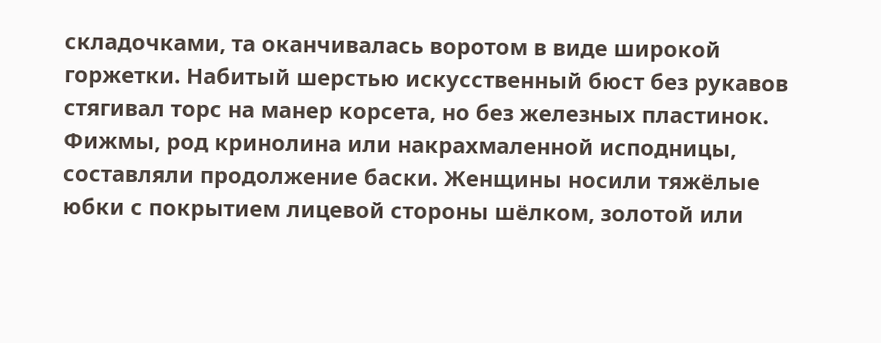складочками, та оканчивалась воротом в виде широкой горжетки. Набитый шерстью искусственный бюст без рукавов стягивал торс на манер корсета, но без железных пластинок. Фижмы, род кринолина или накрахмаленной исподницы, составляли продолжение баски. Женщины носили тяжёлые юбки с покрытием лицевой стороны шёлком, золотой или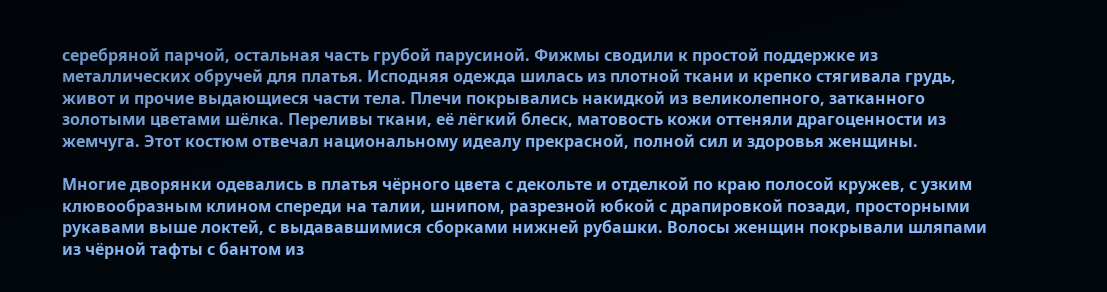серебряной парчой, остальная часть грубой парусиной. Фижмы сводили к простой поддержке из металлических обручей для платья. Исподняя одежда шилась из плотной ткани и крепко стягивала грудь, живот и прочие выдающиеся части тела. Плечи покрывались накидкой из великолепного, затканного золотыми цветами шёлка. Переливы ткани, её лёгкий блеск, матовость кожи оттеняли драгоценности из жемчуга. Этот костюм отвечал национальному идеалу прекрасной, полной сил и здоровья женщины.

Многие дворянки одевались в платья чёрного цвета с декольте и отделкой по краю полосой кружев, с узким клювообразным клином спереди на талии, шнипом, разрезной юбкой с драпировкой позади, просторными рукавами выше локтей, с выдававшимися сборками нижней рубашки. Волосы женщин покрывали шляпами из чёрной тафты с бантом из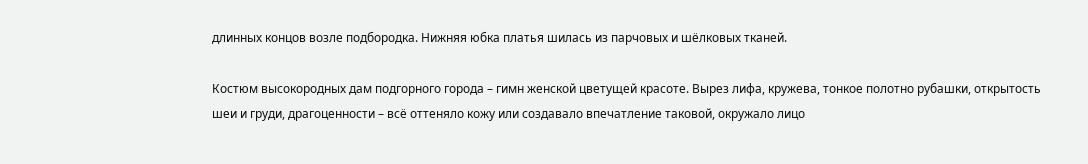длинных концов возле подбородка. Нижняя юбка платья шилась из парчовых и шёлковых тканей.

Костюм высокородных дам подгорного города – гимн женской цветущей красоте. Вырез лифа, кружева, тонкое полотно рубашки, открытость шеи и груди, драгоценности – всё оттеняло кожу или создавало впечатление таковой, окружало лицо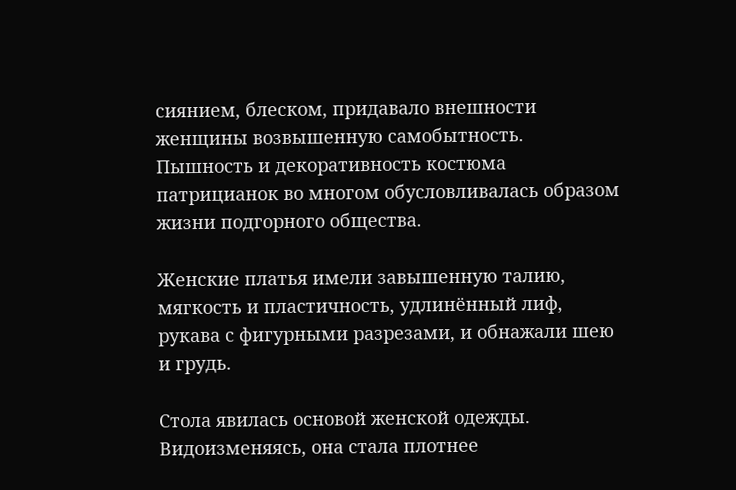сиянием, блеском, придавало внешности женщины возвышенную самобытность. Пышность и декоративность костюма патрицианок во многом обусловливалась образом жизни подгорного общества.

Женские платья имели завышенную талию, мягкость и пластичность, удлинённый лиф, рукава с фигурными разрезами, и обнажали шею и грудь.

Стола явилась основой женской одежды. Видоизменяясь, она стала плотнее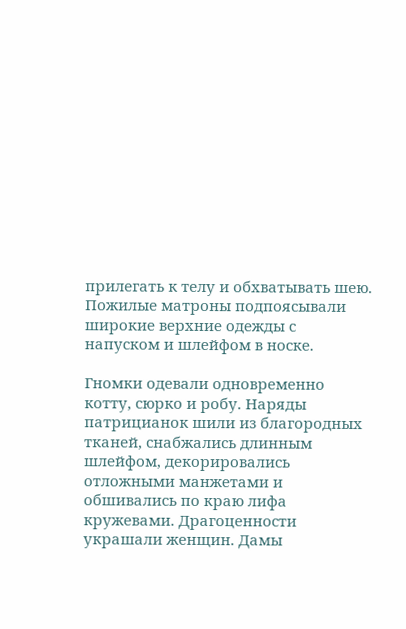прилегать к телу и обхватывать шею. Пожилые матроны подпоясывали широкие верхние одежды с напуском и шлейфом в носке.

Гномки одевали одновременно котту, сюрко и робу. Наряды патрицианок шили из благородных тканей, снабжались длинным шлейфом, декорировались отложными манжетами и обшивались по краю лифа кружевами. Драгоценности украшали женщин. Дамы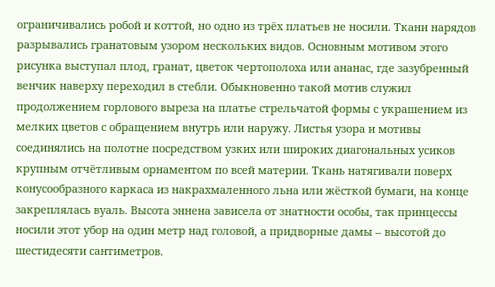ограничивались робой и коттой, но одно из трёх платьев не носили. Ткани нарядов разрывались гранатовым узором нескольких видов. Основным мотивом этого рисунка выступал плод, гранат, цветок чертополоха или ананас, где зазубренный венчик наверху переходил в стебли. Обыкновенно такой мотив служил продолжением горлового выреза на платье стрельчатой формы с украшением из мелких цветов с обращением внутрь или наружу. Листья узора и мотивы соединялись на полотне посредством узких или широких диагональных усиков крупным отчётливым орнаментом по всей материи. Ткань натягивали поверх конусообразного каркаса из накрахмаленного льна или жёсткой бумаги, на конце закреплялась вуаль. Высота эннена зависела от знатности особы, так принцессы носили этот убор на один метр над головой, а придворные дамы – высотой до шестидесяти сантиметров.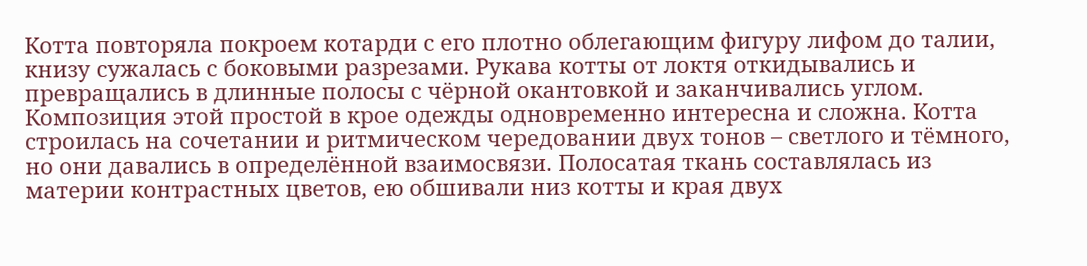Котта повторяла покроем котарди с его плотно облегающим фигуру лифом до талии, книзу сужалась с боковыми разрезами. Рукава котты от локтя откидывались и превращались в длинные полосы с чёрной окантовкой и заканчивались углом. Композиция этой простой в крое одежды одновременно интересна и сложна. Котта строилась на сочетании и ритмическом чередовании двух тонов – светлого и тёмного, но они давались в определённой взаимосвязи. Полосатая ткань составлялась из материи контрастных цветов, ею обшивали низ котты и края двух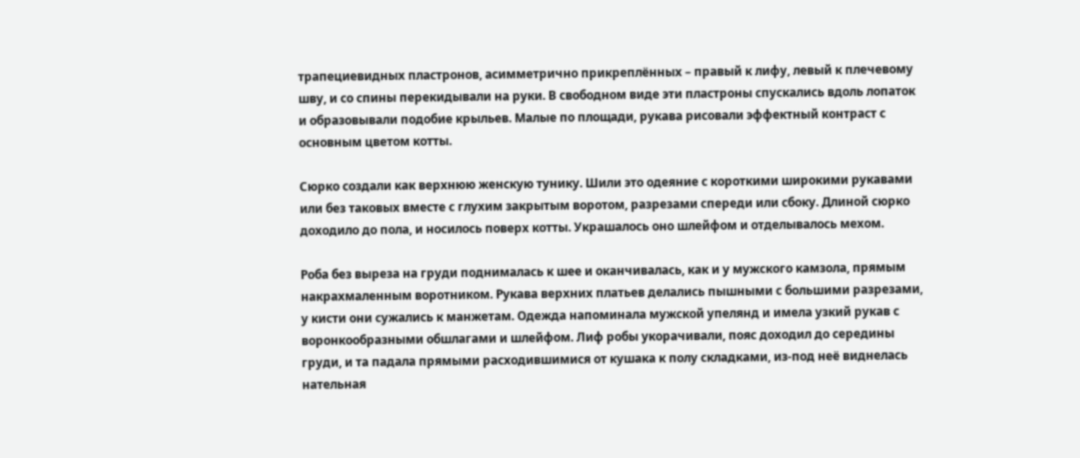трапециевидных пластронов, асимметрично прикреплённых – правый к лифу, левый к плечевому шву, и со спины перекидывали на руки. В свободном виде эти пластроны спускались вдоль лопаток и образовывали подобие крыльев. Малые по площади, рукава рисовали эффектный контраст с основным цветом котты.

Сюрко создали как верхнюю женскую тунику. Шили это одеяние с короткими широкими рукавами или без таковых вместе с глухим закрытым воротом, разрезами спереди или сбоку. Длиной сюрко доходило до пола, и носилось поверх котты. Украшалось оно шлейфом и отделывалось мехом.

Роба без выреза на груди поднималась к шее и оканчивалась, как и у мужского камзола, прямым накрахмаленным воротником. Рукава верхних платьев делались пышными с большими разрезами, у кисти они сужались к манжетам. Одежда напоминала мужской упелянд и имела узкий рукав с воронкообразными обшлагами и шлейфом. Лиф робы укорачивали, пояс доходил до середины груди, и та падала прямыми расходившимися от кушака к полу складками, из-под неё виднелась нательная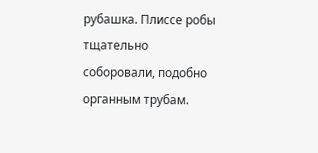рубашка. Плиссе робы тщательно соборовали, подобно органным трубам.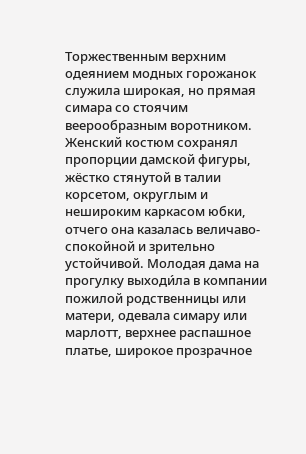Торжественным верхним одеянием модных горожанок служила широкая, но прямая симара со стоячим веерообразным воротником. Женский костюм сохранял пропорции дамской фигуры, жёстко стянутой в талии корсетом, округлым и нешироким каркасом юбки, отчего она казалась величаво-спокойной и зрительно устойчивой. Молодая дама на прогулку выходи́ла в компании пожилой родственницы или матери, одевала симару или марлотт, верхнее распашное платье, широкое прозрачное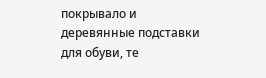покрывало и деревянные подставки для обуви, те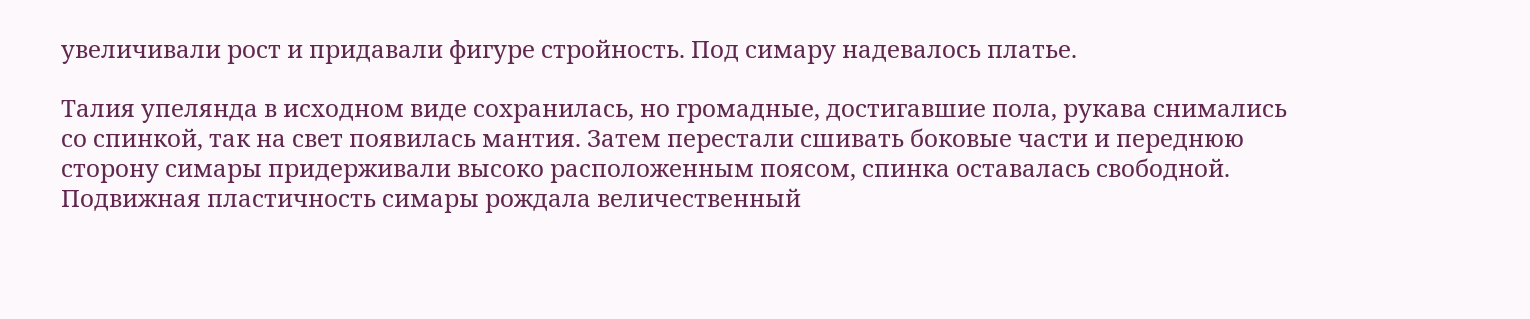увеличивали рост и придавали фигуре стройность. Под симару надевалось платье.

Талия упелянда в исходном виде сохранилась, но громадные, достигавшие пола, рукава снимались со спинкой, так на свет появилась мантия. Затем перестали сшивать боковые части и переднюю сторону симары придерживали высоко расположенным поясом, спинка оставалась свободной. Подвижная пластичность симары рождала величественный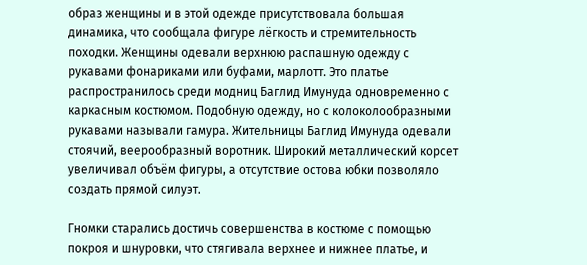образ женщины и в этой одежде присутствовала большая динамика, что сообщала фигуре лёгкость и стремительность походки. Женщины одевали верхнюю распашную одежду с рукавами фонариками или буфами, марлотт. Это платье распространилось среди модниц Баглид Имунуда одновременно с каркасным костюмом. Подобную одежду, но с колоколообразными рукавами называли гамура. Жительницы Баглид Имунуда одевали стоячий, веерообразный воротник. Широкий металлический корсет увеличивал объём фигуры, а отсутствие остова юбки позволяло создать прямой силуэт.

Гномки старались достичь совершенства в костюме с помощью покроя и шнуровки, что стягивала верхнее и нижнее платье, и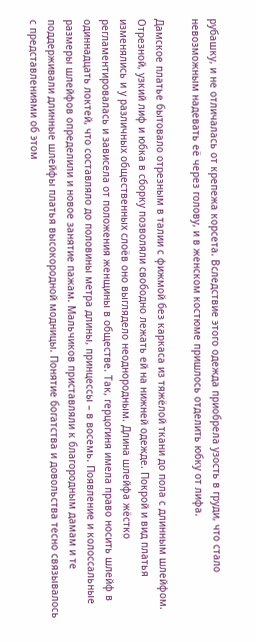рубашку, и не отличалась от крепежа корсета. Вследствие этого одежда приобрела узость в груди, что стало невозможным надевать её через голову, и в женском костюме пришлось отделить юбку от лифа.

Дамское платье бытовало отрезным в талии с фижмой без каркаса из тяжёлой ткани до пола с длинным шлейфом. Отрезной, узкий лиф и юбка в сборку позволяли свободно лежать ей на нижней одежде. Покрой и вид платья изменялись и у различных общественных слоёв оно выглядело неоднородным. Длина шлейфа жёстко регламентировалась и зависела от положения женщины в обществе. Так, герцогиня имела право носить шлейф в одиннадцать локтей, что составляло до половины метра длины, принцессы – в восемь. Появление и колоссальные размеры шлейфов определили и новое занятие пажам. Мальчиков приставляли к благородным дамам и те поддерживали длинные шлейфы платья высокородной модницы. Понятие богатства и довольства тесно связывалось с представлениями об этом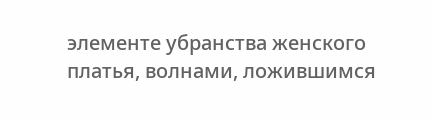элементе убранства женского платья, волнами, ложившимся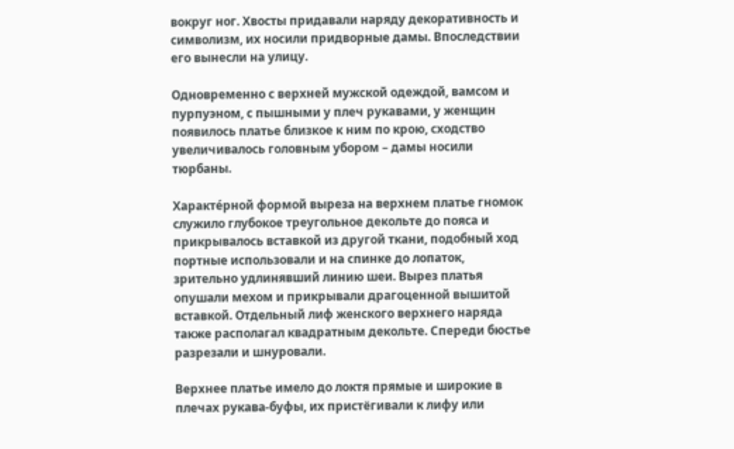вокруг ног. Хвосты придавали наряду декоративность и символизм, их носили придворные дамы. Впоследствии его вынесли на улицу.

Одновременно с верхней мужской одеждой, вамсом и пурпуэном, с пышными у плеч рукавами, у женщин появилось платье близкое к ним по крою, сходство увеличивалось головным убором – дамы носили тюрбаны.

Характе́рной формой выреза на верхнем платье гномок служило глубокое треугольное декольте до пояса и прикрывалось вставкой из другой ткани, подобный ход портные использовали и на спинке до лопаток, зрительно удлинявший линию шеи. Вырез платья опушали мехом и прикрывали драгоценной вышитой вставкой. Отдельный лиф женского верхнего наряда также располагал квадратным декольте. Спереди бюстье разрезали и шнуровали.

Верхнее платье имело до локтя прямые и широкие в плечах рукава-буфы, их пристёгивали к лифу или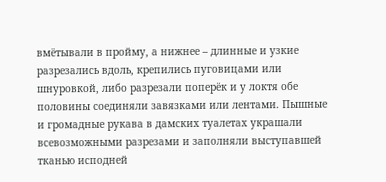вмётывали в пройму, а нижнее – длинные и узкие разрезались вдоль, крепились пуговицами или шнуровкой, либо разрезали поперёк и у локтя обе половины соединяли завязками или лентами. Пышные и громадные рукава в дамских туалетах украшали всевозможными разрезами и заполняли выступавшей тканью исподней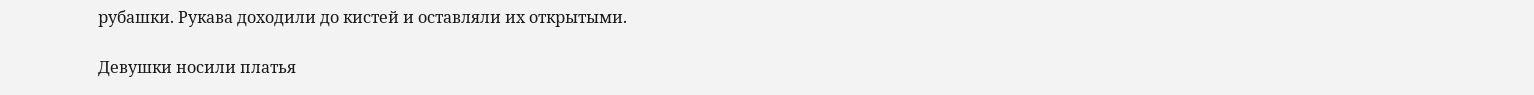рубашки. Рукава доходили до кистей и оставляли их открытыми.

Девушки носили платья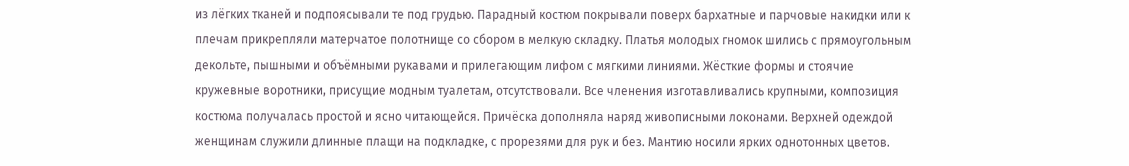из лёгких тканей и подпоясывали те под грудью. Парадный костюм покрывали поверх бархатные и парчовые накидки или к плечам прикрепляли матерчатое полотнище со сбором в мелкую складку. Платья молодых гномок шились с прямоугольным декольте, пышными и объёмными рукавами и прилегающим лифом с мягкими линиями. Жёсткие формы и стоячие кружевные воротники, присущие модным туалетам, отсутствовали. Все членения изготавливались крупными, композиция костюма получалась простой и ясно читающейся. Причёска дополняла наряд живописными локонами. Верхней одеждой женщинам служили длинные плащи на подкладке, с прорезями для рук и без. Мантию носили ярких однотонных цветов.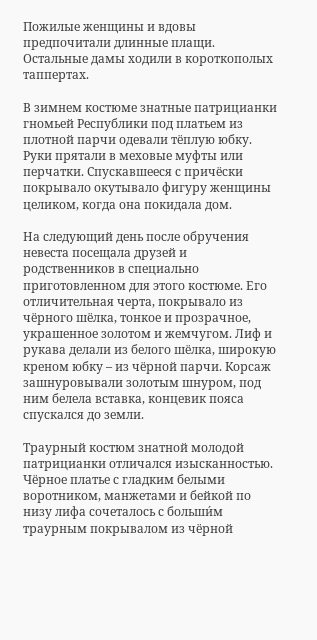Пожилые женщины и вдовы предпочитали длинные плащи. Остальные дамы ходили в короткополых таппертах.

В зимнем костюме знатные патрицианки гномьей Республики под платьем из плотной парчи одевали тёплую юбку. Руки прятали в меховые муфты или перчатки. Спускавшееся с причёски покрывало окутывало фигуру женщины целиком, когда она покидала дом.

На следующий день после обручения невеста посещала друзей и родственников в специально приготовленном для этого костюме. Его отличительная черта, покрывало из чёрного шёлка, тонкое и прозрачное, украшенное золотом и жемчугом. Лиф и рукава делали из белого шёлка, широкую креном юбку – из чёрной парчи. Корсаж зашнуровывали золотым шнуром, под ним белела вставка, концевик пояса спускался до земли.

Траурный костюм знатной молодой патрицианки отличался изысканностью. Чёрное платье с гладким белыми воротником, манжетами и бейкой по низу лифа сочеталось с больши́м траурным покрывалом из чёрной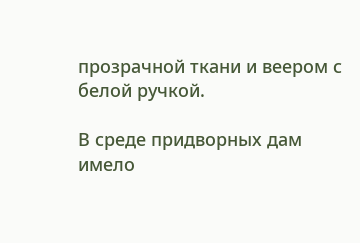прозрачной ткани и веером с белой ручкой.

В среде придворных дам имело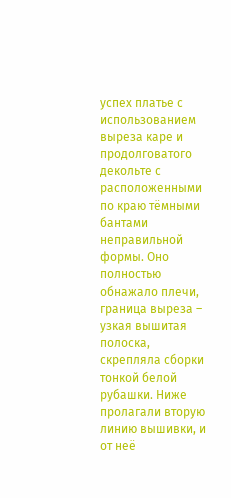успех платье с использованием выреза каре и продолговатого декольте с расположенными по краю тёмными бантами неправильной формы. Оно полностью обнажало плечи, граница выреза – узкая вышитая полоска, скрепляла сборки тонкой белой рубашки. Ниже пролагали вторую линию вышивки, и от неё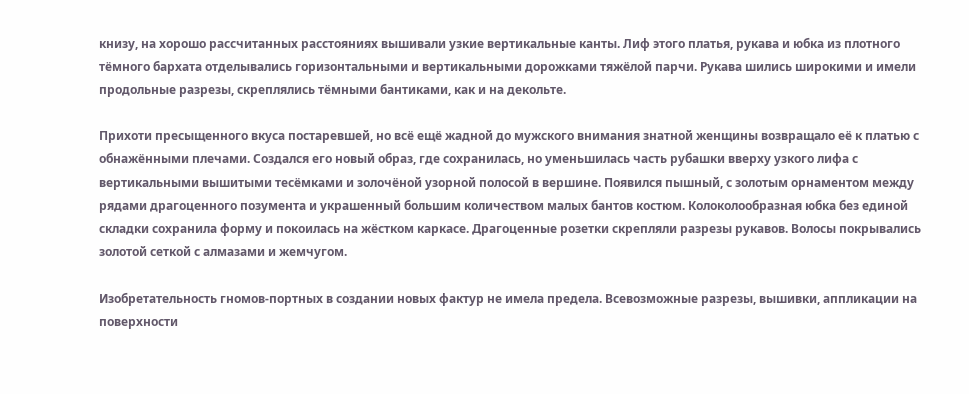книзу, на хорошо рассчитанных расстояниях вышивали узкие вертикальные канты. Лиф этого платья, рукава и юбка из плотного тёмного бархата отделывались горизонтальными и вертикальными дорожками тяжёлой парчи. Рукава шились широкими и имели продольные разрезы, скреплялись тёмными бантиками, как и на декольте.

Прихоти пресыщенного вкуса постаревшей, но всё ещё жадной до мужского внимания знатной женщины возвращало её к платью с обнажёнными плечами. Создался его новый образ, где сохранилась, но уменьшилась часть рубашки вверху узкого лифа с вертикальными вышитыми тесёмками и золочёной узорной полосой в вершине. Появился пышный, с золотым орнаментом между рядами драгоценного позумента и украшенный большим количеством малых бантов костюм. Колоколообразная юбка без единой складки сохранила форму и покоилась на жёстком каркасе. Драгоценные розетки скрепляли разрезы рукавов. Волосы покрывались золотой сеткой с алмазами и жемчугом.

Изобретательность гномов-портных в создании новых фактур не имела предела. Всевозможные разрезы, вышивки, аппликации на поверхности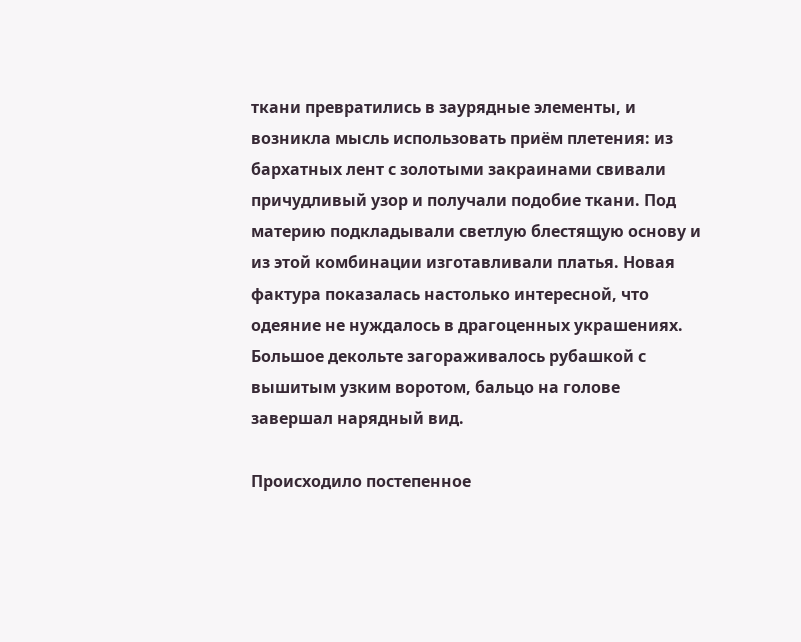ткани превратились в заурядные элементы, и возникла мысль использовать приём плетения: из бархатных лент с золотыми закраинами свивали причудливый узор и получали подобие ткани. Под материю подкладывали светлую блестящую основу и из этой комбинации изготавливали платья. Новая фактура показалась настолько интересной, что одеяние не нуждалось в драгоценных украшениях. Большое декольте загораживалось рубашкой с вышитым узким воротом, бальцо на голове завершал нарядный вид.

Происходило постепенное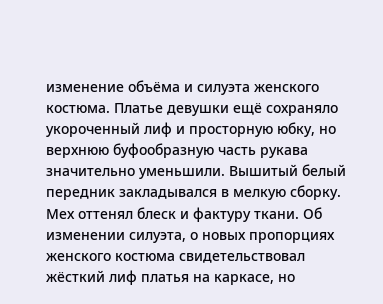изменение объёма и силуэта женского костюма. Платье девушки ещё сохраняло укороченный лиф и просторную юбку, но верхнюю буфообразную часть рукава значительно уменьшили. Вышитый белый передник закладывался в мелкую сборку. Мех оттенял блеск и фактуру ткани. Об изменении силуэта, о новых пропорциях женского костюма свидетельствовал жёсткий лиф платья на каркасе, но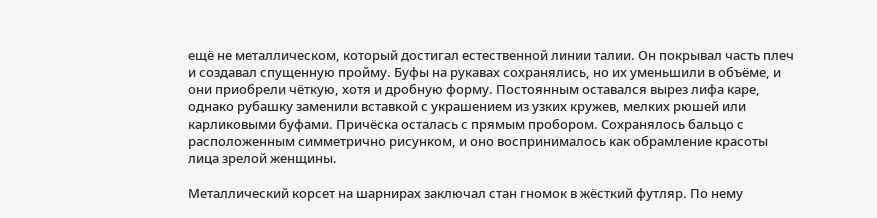ещё не металлическом, который достигал естественной линии талии. Он покрывал часть плеч и создавал спущенную пройму. Буфы на рукавах сохранялись, но их уменьшили в объёме, и они приобрели чёткую, хотя и дробную форму. Постоянным оставался вырез лифа каре, однако рубашку заменили вставкой с украшением из узких кружев, мелких рюшей или карликовыми буфами. Причёска осталась с прямым пробором. Сохранялось бальцо с расположенным симметрично рисунком, и оно воспринималось как обрамление красоты лица зрелой женщины.

Металлический корсет на шарнирах заключал стан гномок в жёсткий футляр. По нему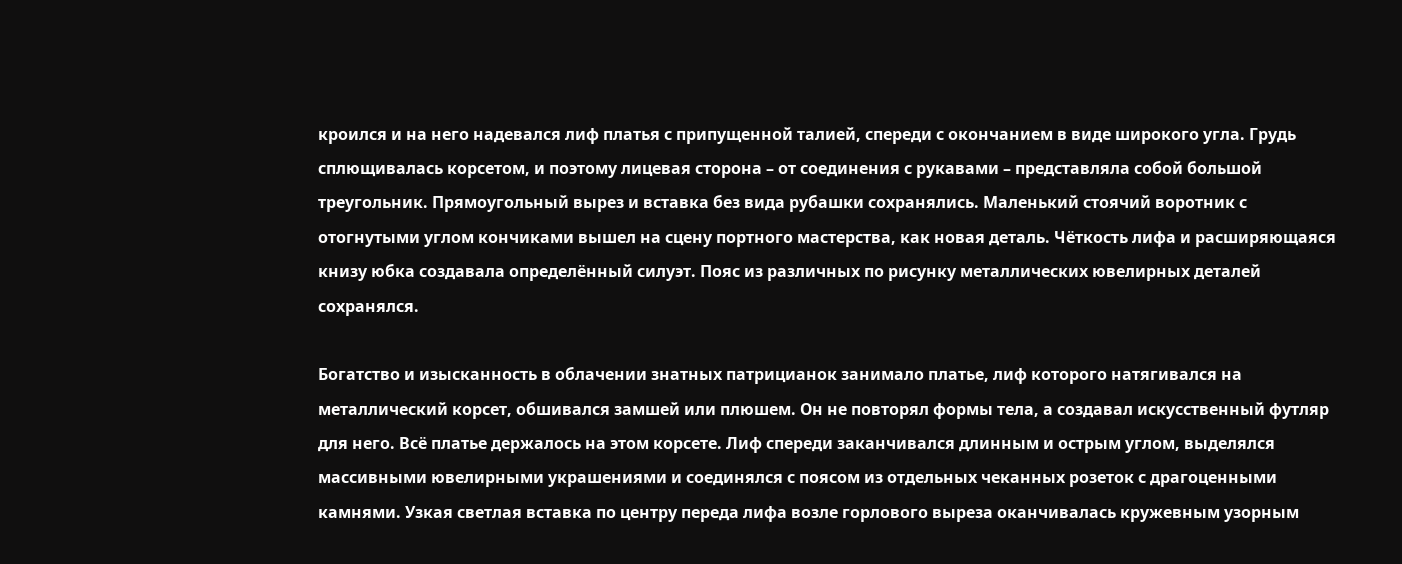кроился и на него надевался лиф платья с припущенной талией, спереди с окончанием в виде широкого угла. Грудь сплющивалась корсетом, и поэтому лицевая сторона – от соединения с рукавами – представляла собой большой треугольник. Прямоугольный вырез и вставка без вида рубашки сохранялись. Маленький стоячий воротник с отогнутыми углом кончиками вышел на сцену портного мастерства, как новая деталь. Чёткость лифа и расширяющаяся книзу юбка создавала определённый силуэт. Пояс из различных по рисунку металлических ювелирных деталей сохранялся.

Богатство и изысканность в облачении знатных патрицианок занимало платье, лиф которого натягивался на металлический корсет, обшивался замшей или плюшем. Он не повторял формы тела, а создавал искусственный футляр для него. Всё платье держалось на этом корсете. Лиф спереди заканчивался длинным и острым углом, выделялся массивными ювелирными украшениями и соединялся с поясом из отдельных чеканных розеток с драгоценными камнями. Узкая светлая вставка по центру переда лифа возле горлового выреза оканчивалась кружевным узорным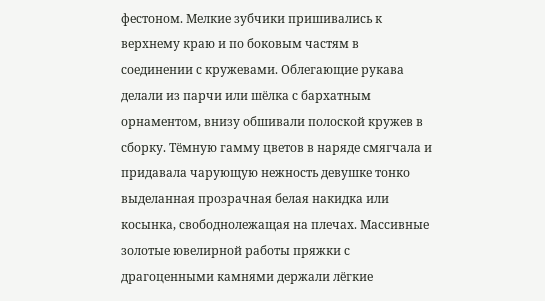фестоном. Мелкие зубчики пришивались к верхнему краю и по боковым частям в соединении с кружевами. Облегающие рукава делали из парчи или шёлка с бархатным орнаментом, внизу обшивали полоской кружев в сборку. Тёмную гамму цветов в наряде смягчала и придавала чарующую нежность девушке тонко выделанная прозрачная белая накидка или косынка, свободнолежащая на плечах. Массивные золотые ювелирной работы пряжки с драгоценными камнями держали лёгкие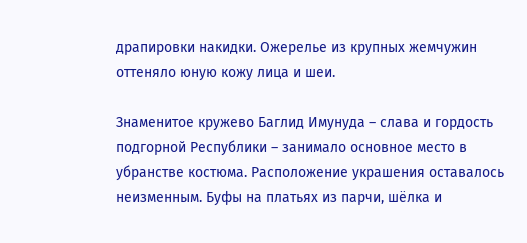драпировки накидки. Ожерелье из крупных жемчужин оттеняло юную кожу лица и шеи.

Знаменитое кружево Баглид Имунуда – слава и гордость подгорной Республики – занимало основное место в убранстве костюма. Расположение украшения оставалось неизменным. Буфы на платьях из парчи, шёлка и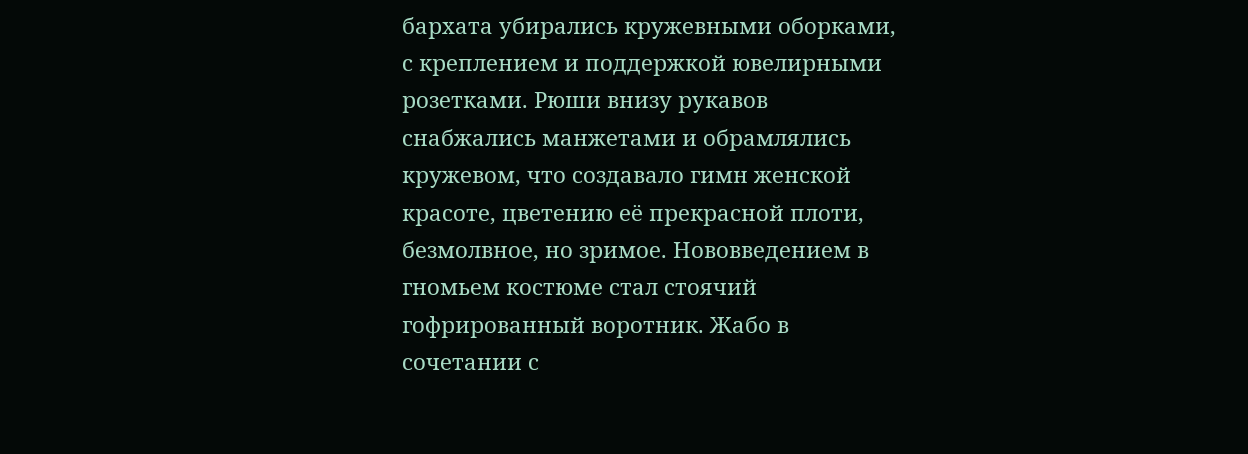бархата убирались кружевными оборками, с креплением и поддержкой ювелирными розетками. Рюши внизу рукавов снабжались манжетами и обрамлялись кружевом, что создавало гимн женской красоте, цветению её прекрасной плоти, безмолвное, но зримое. Нововведением в гномьем костюме стал стоячий гофрированный воротник. Жабо в сочетании с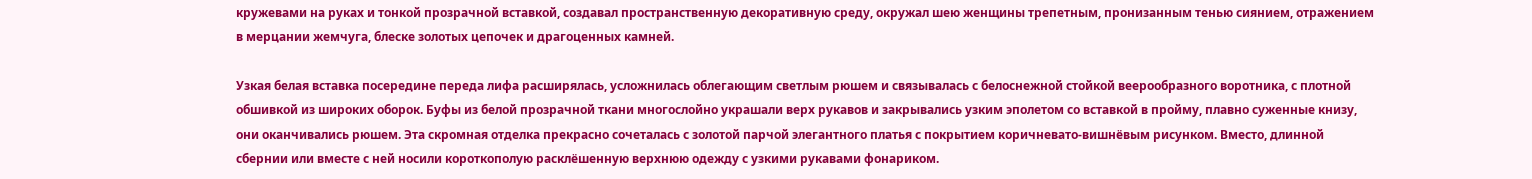кружевами на руках и тонкой прозрачной вставкой, создавал пространственную декоративную среду, окружал шею женщины трепетным, пронизанным тенью сиянием, отражением в мерцании жемчуга, блеске золотых цепочек и драгоценных камней.

Узкая белая вставка посередине переда лифа расширялась, усложнилась облегающим светлым рюшем и связывалась с белоснежной стойкой веерообразного воротника, с плотной обшивкой из широких оборок. Буфы из белой прозрачной ткани многослойно украшали верх рукавов и закрывались узким эполетом со вставкой в пройму, плавно суженные книзу, они оканчивались рюшем. Эта скромная отделка прекрасно сочеталась с золотой парчой элегантного платья с покрытием коричневато-вишнёвым рисунком. Вместо, длинной сбернии или вместе с ней носили короткополую расклёшенную верхнюю одежду с узкими рукавами фонариком.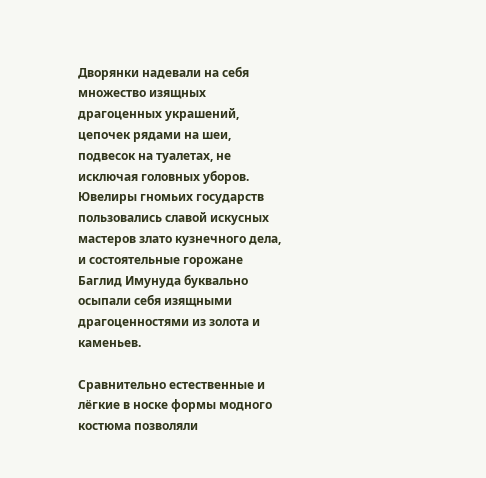Дворянки надевали на себя множество изящных драгоценных украшений, цепочек рядами на шеи, подвесок на туалетах, не исключая головных уборов. Ювелиры гномьих государств пользовались славой искусных мастеров злато кузнечного дела, и состоятельные горожане Баглид Имунуда буквально осыпали себя изящными драгоценностями из золота и каменьев.

Сравнительно естественные и лёгкие в носке формы модного костюма позволяли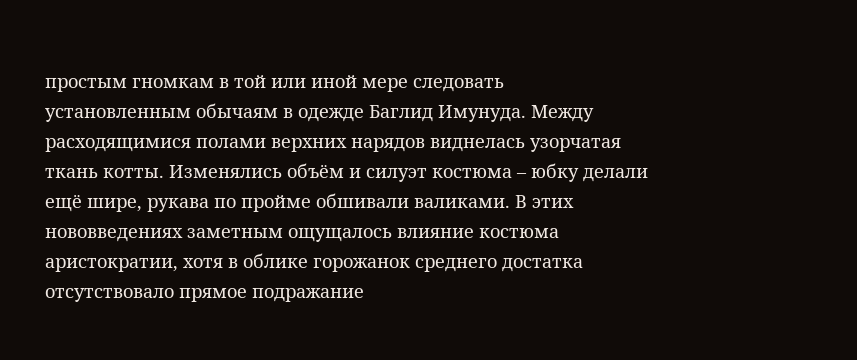простым гномкам в той или иной мере следовать установленным обычаям в одежде Баглид Имунуда. Между расходящимися полами верхних нарядов виднелась узорчатая ткань котты. Изменялись объём и силуэт костюма – юбку делали ещё шире, рукава по пройме обшивали валиками. В этих нововведениях заметным ощущалось влияние костюма аристократии, хотя в облике горожанок среднего достатка отсутствовало прямое подражание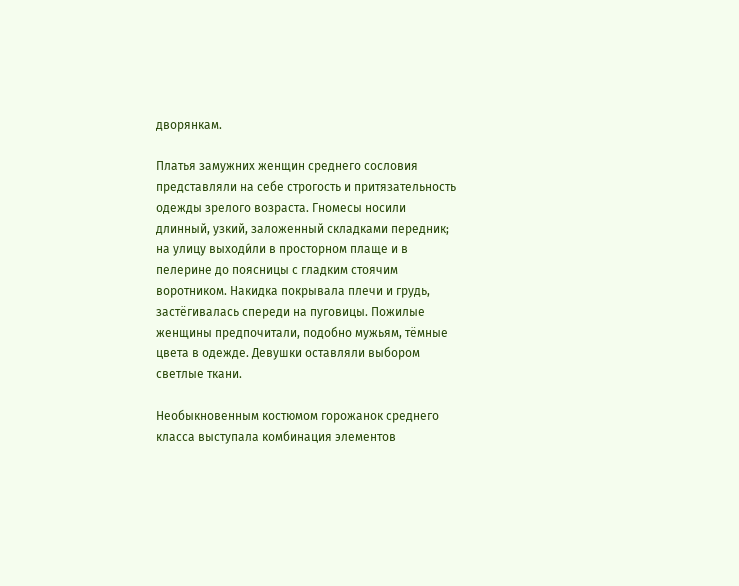дворянкам.

Платья замужних женщин среднего сословия представляли на себе строгость и притязательность одежды зрелого возраста. Гномесы носили длинный, узкий, заложенный складками передник; на улицу выходи́ли в просторном плаще и в пелерине до поясницы с гладким стоячим воротником. Накидка покрывала плечи и грудь, застёгивалась спереди на пуговицы. Пожилые женщины предпочитали, подобно мужьям, тёмные цвета в одежде. Девушки оставляли выбором светлые ткани.

Необыкновенным костюмом горожанок среднего класса выступала комбинация элементов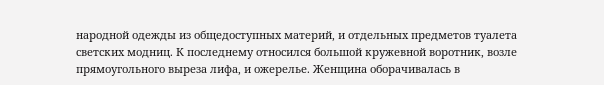народной одежды из общедоступных материй, и отдельных предметов туалета светских модниц. К последнему относился большой кружевной воротник, возле прямоугольного выреза лифа, и ожерелье. Женщина оборачивалась в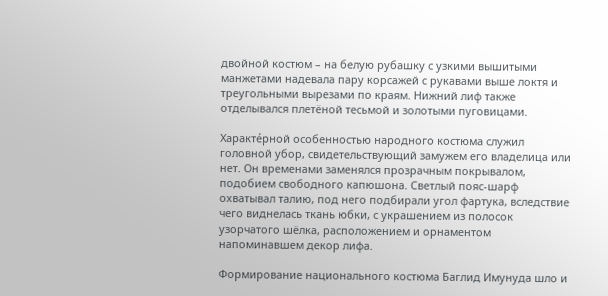двойной костюм – на белую рубашку с узкими вышитыми манжетами надевала пару корсажей с рукавами выше локтя и треугольными вырезами по краям. Нижний лиф также отделывался плетёной тесьмой и золотыми пуговицами.

Характе́рной особенностью народного костюма служил головной убор, свидетельствующий замужем его владелица или нет. Он временами заменялся прозрачным покрывалом, подобием свободного капюшона. Светлый пояс-шарф охватывал талию, под него подбирали угол фартука, вследствие чего виднелась ткань юбки, с украшением из полосок узорчатого шёлка, расположением и орнаментом напоминавшем декор лифа.

Формирование национального костюма Баглид Имунуда шло и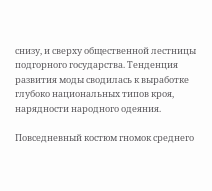снизу, и сверху общественной лестницы подгорного государства. Тенденция развития моды сводилась к выработке глубоко национальных типов кроя, нарядности народного одеяния.

Повседневный костюм гномок среднего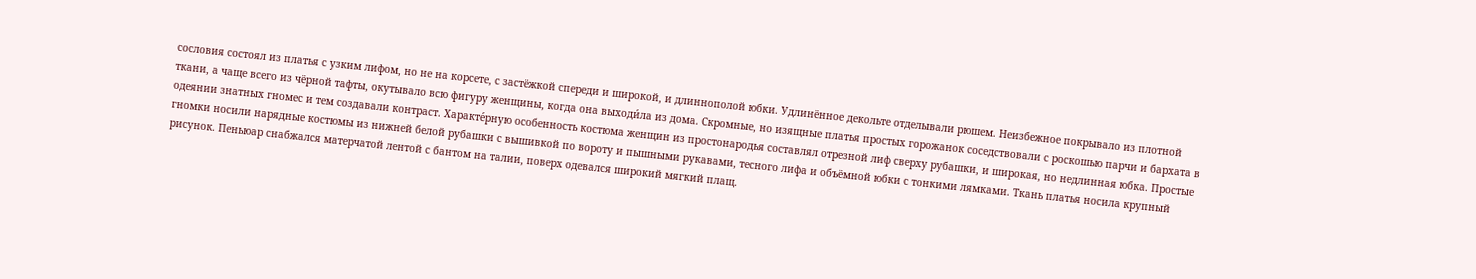сословия состоял из платья с узким лифом, но не на корсете, с застёжкой спереди и широкой, и длиннополой юбки. Удлинённое декольте отделывали рюшем. Неизбежное покрывало из плотной ткани, а чаще всего из чёрной тафты, окутывало всю фигуру женщины, когда она выходи́ла из дома. Скромные, но изящные платья простых горожанок соседствовали с роскошью парчи и бархата в одеянии знатных гномес и тем создавали контраст. Характе́рную особенность костюма женщин из простонародья составлял отрезной лиф сверху рубашки, и широкая, но недлинная юбка. Простые гномки носили нарядные костюмы из нижней белой рубашки с вышивкой по вороту и пышными рукавами, тесного лифа и объёмной юбки с тонкими лямками. Ткань платья носила крупный рисунок. Пеньюар снабжался матерчатой лентой с бантом на талии, поверх одевался широкий мягкий плащ.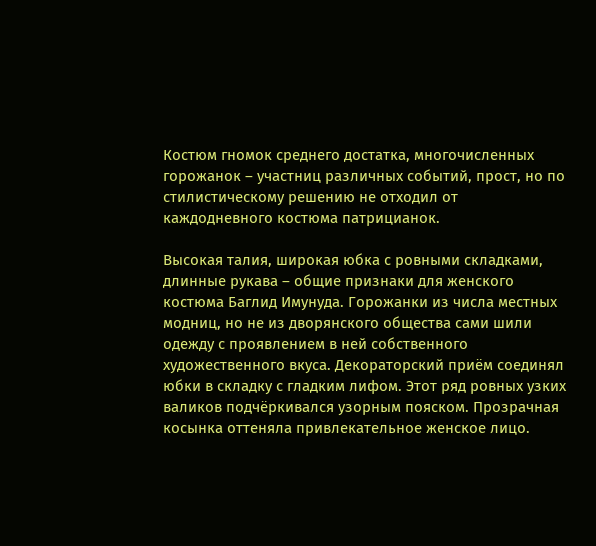Костюм гномок среднего достатка, многочисленных горожанок – участниц различных событий, прост, но по стилистическому решению не отходил от каждодневного костюма патрицианок.

Высокая талия, широкая юбка с ровными складками, длинные рукава – общие признаки для женского костюма Баглид Имунуда. Горожанки из числа местных модниц, но не из дворянского общества сами шили одежду с проявлением в ней собственного художественного вкуса. Декораторский приём соединял юбки в складку с гладким лифом. Этот ряд ровных узких валиков подчёркивался узорным пояском. Прозрачная косынка оттеняла привлекательное женское лицо.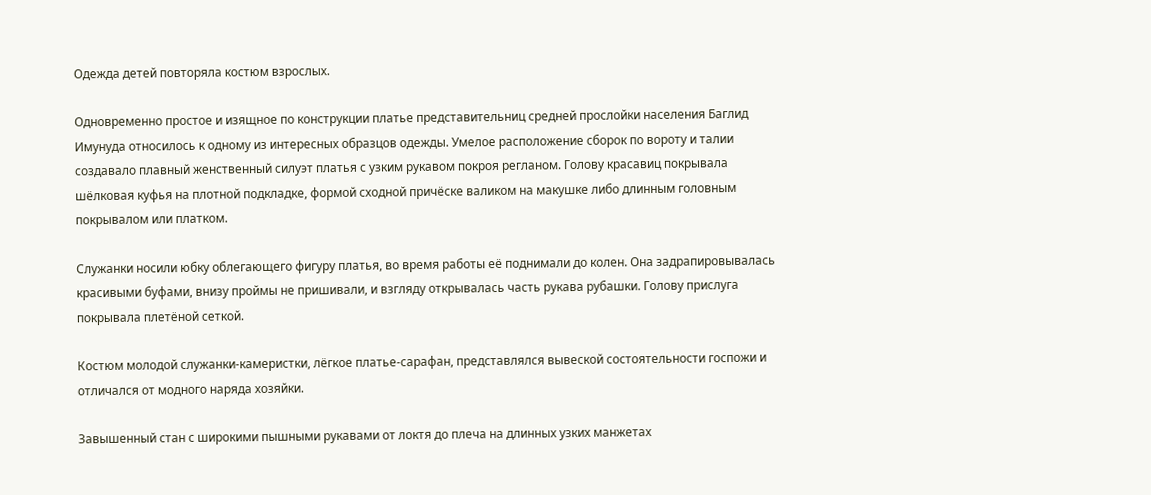Одежда детей повторяла костюм взрослых.

Одновременно простое и изящное по конструкции платье представительниц средней прослойки населения Баглид Имунуда относилось к одному из интересных образцов одежды. Умелое расположение сборок по вороту и талии создавало плавный женственный силуэт платья с узким рукавом покроя регланом. Голову красавиц покрывала шёлковая куфья на плотной подкладке, формой сходной причёске валиком на макушке либо длинным головным покрывалом или платком.

Служанки носили юбку облегающего фигуру платья, во время работы её поднимали до колен. Она задрапировывалась красивыми буфами, внизу проймы не пришивали, и взгляду открывалась часть рукава рубашки. Голову прислуга покрывала плетёной сеткой.

Костюм молодой служанки-камеристки, лёгкое платье-сарафан, представлялся вывеской состоятельности госпожи и отличался от модного наряда хозяйки.

Завышенный стан с широкими пышными рукавами от локтя до плеча на длинных узких манжетах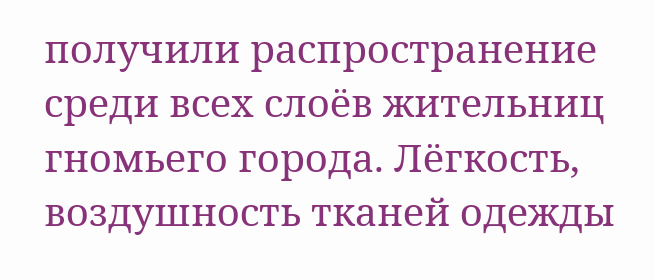получили распространение среди всех слоёв жительниц гномьего города. Лёгкость, воздушность тканей одежды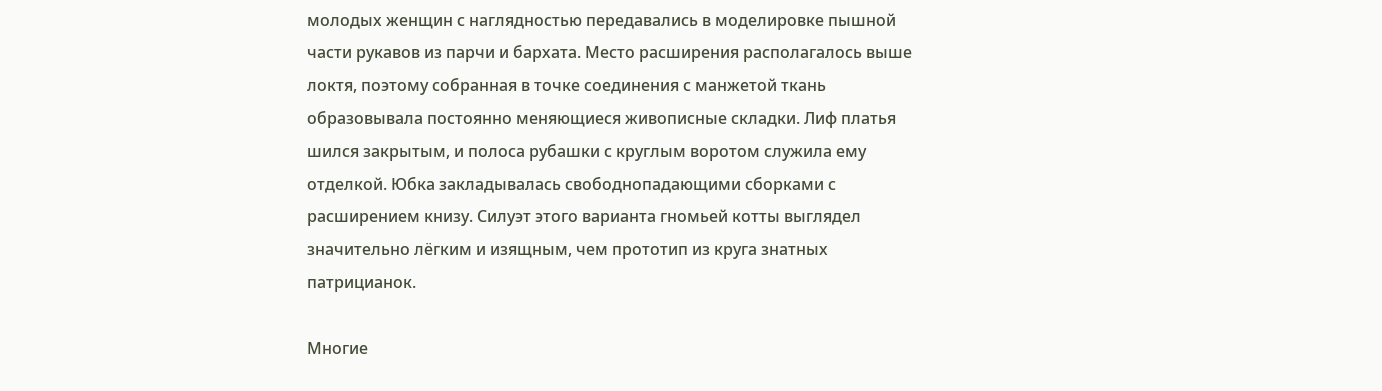молодых женщин с наглядностью передавались в моделировке пышной части рукавов из парчи и бархата. Место расширения располагалось выше локтя, поэтому собранная в точке соединения с манжетой ткань образовывала постоянно меняющиеся живописные складки. Лиф платья шился закрытым, и полоса рубашки с круглым воротом служила ему отделкой. Юбка закладывалась свободнопадающими сборками с расширением книзу. Силуэт этого варианта гномьей котты выглядел значительно лёгким и изящным, чем прототип из круга знатных патрицианок.

Многие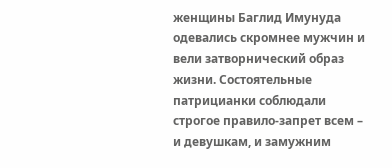женщины Баглид Имунуда одевались скромнее мужчин и вели затворнический образ жизни. Состоятельные патрицианки соблюдали строгое правило-запрет всем – и девушкам, и замужним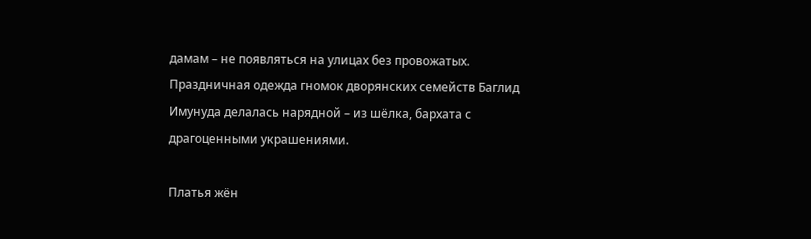дамам – не появляться на улицах без провожатых. Праздничная одежда гномок дворянских семейств Баглид Имунуда делалась нарядной – из шёлка, бархата с драгоценными украшениями.

Платья жён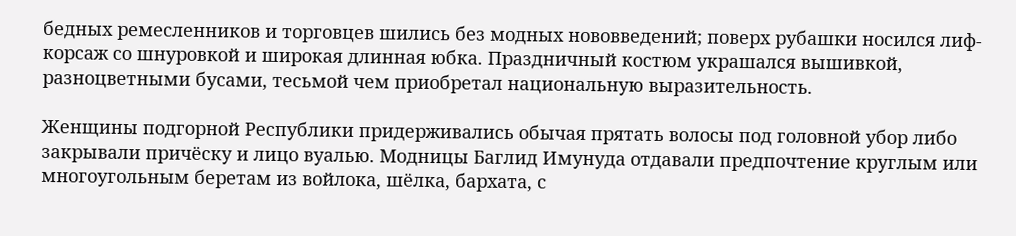бедных ремесленников и торговцев шились без модных нововведений; поверх рубашки носился лиф-корсаж со шнуровкой и широкая длинная юбка. Праздничный костюм украшался вышивкой, разноцветными бусами, тесьмой чем приобретал национальную выразительность.

Женщины подгорной Республики придерживались обычая прятать волосы под головной убор либо закрывали причёску и лицо вуалью. Модницы Баглид Имунуда отдавали предпочтение круглым или многоугольным беретам из войлока, шёлка, бархата, с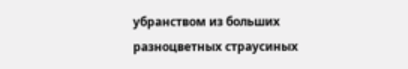убранством из больших разноцветных страусиных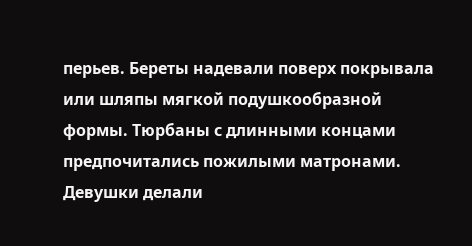перьев. Береты надевали поверх покрывала или шляпы мягкой подушкообразной формы. Тюрбаны с длинными концами предпочитались пожилыми матронами. Девушки делали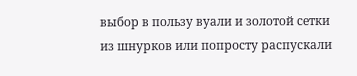выбор в пользу вуали и золотой сетки из шнурков или попросту распускали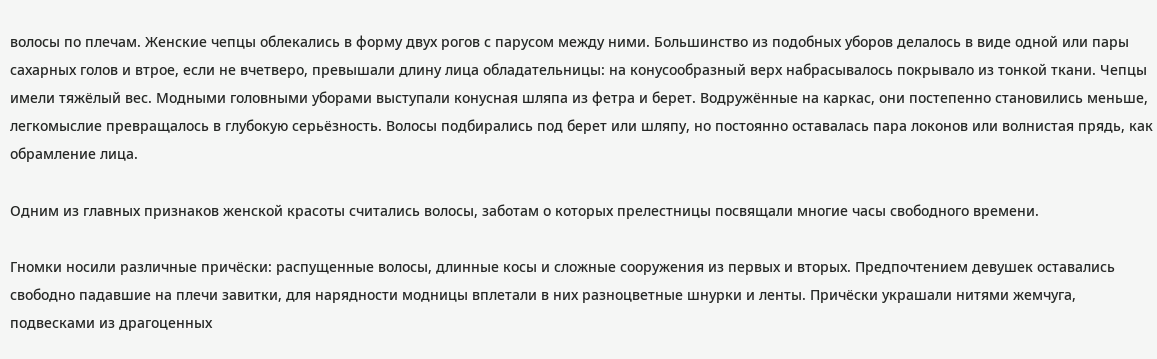волосы по плечам. Женские чепцы облекались в форму двух рогов с парусом между ними. Большинство из подобных уборов делалось в виде одной или пары сахарных голов и втрое, если не вчетверо, превышали длину лица обладательницы: на конусообразный верх набрасывалось покрывало из тонкой ткани. Чепцы имели тяжёлый вес. Модными головными уборами выступали конусная шляпа из фетра и берет. Водружённые на каркас, они постепенно становились меньше, легкомыслие превращалось в глубокую серьёзность. Волосы подбирались под берет или шляпу, но постоянно оставалась пара локонов или волнистая прядь, как обрамление лица.

Одним из главных признаков женской красоты считались волосы, заботам о которых прелестницы посвящали многие часы свободного времени.

Гномки носили различные причёски: распущенные волосы, длинные косы и сложные сооружения из первых и вторых. Предпочтением девушек оставались свободно падавшие на плечи завитки, для нарядности модницы вплетали в них разноцветные шнурки и ленты. Причёски украшали нитями жемчуга, подвесками из драгоценных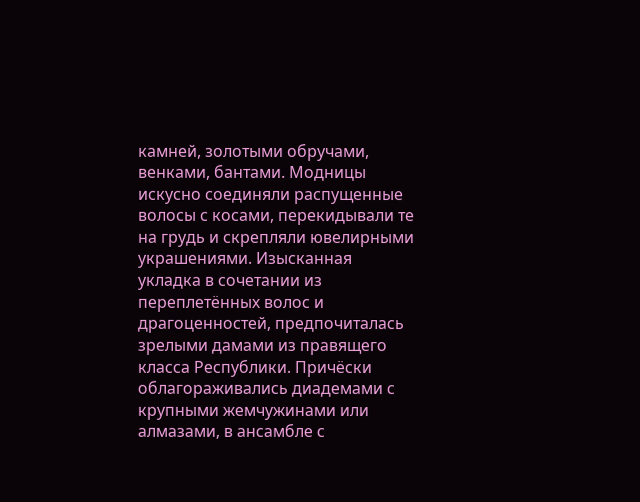камней, золотыми обручами, венками, бантами. Модницы искусно соединяли распущенные волосы с косами, перекидывали те на грудь и скрепляли ювелирными украшениями. Изысканная укладка в сочетании из переплетённых волос и драгоценностей, предпочиталась зрелыми дамами из правящего класса Республики. Причёски облагораживались диадемами с крупными жемчужинами или алмазами, в ансамбле с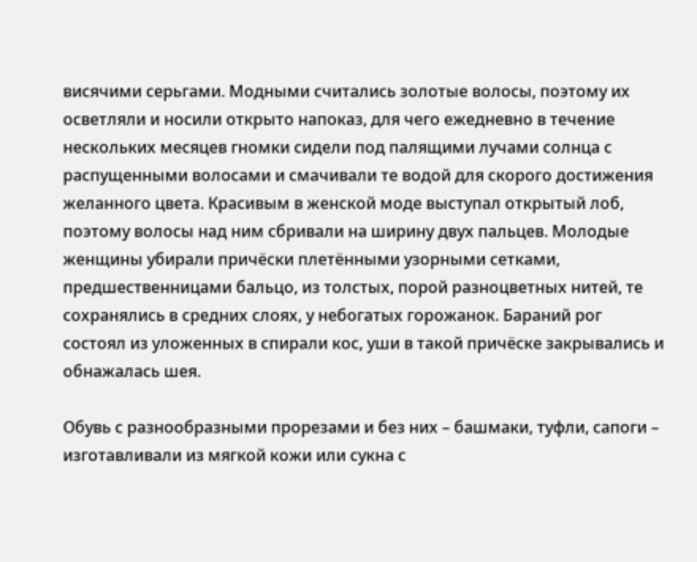висячими серьгами. Модными считались золотые волосы, поэтому их осветляли и носили открыто напоказ, для чего ежедневно в течение нескольких месяцев гномки сидели под палящими лучами солнца с распущенными волосами и смачивали те водой для скорого достижения желанного цвета. Красивым в женской моде выступал открытый лоб, поэтому волосы над ним сбривали на ширину двух пальцев. Молодые женщины убирали причёски плетёнными узорными сетками, предшественницами бальцо, из толстых, порой разноцветных нитей, те сохранялись в средних слоях, у небогатых горожанок. Бараний рог состоял из уложенных в спирали кос, уши в такой причёске закрывались и обнажалась шея.

Обувь с разнообразными прорезами и без них – башмаки, туфли, сапоги – изготавливали из мягкой кожи или сукна с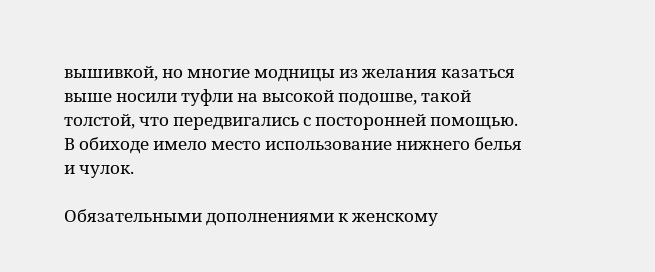вышивкой, но многие модницы из желания казаться выше носили туфли на высокой подошве, такой толстой, что передвигались с посторонней помощью. В обиходе имело место использование нижнего белья и чулок.

Обязательными дополнениями к женскому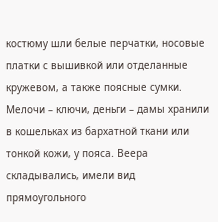костюму шли белые перчатки, носовые платки с вышивкой или отделанные кружевом, а также поясные сумки. Мелочи – ключи, деньги – дамы хранили в кошельках из бархатной ткани или тонкой кожи, у пояса. Веера складывались, имели вид прямоугольного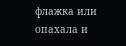флажка или опахала и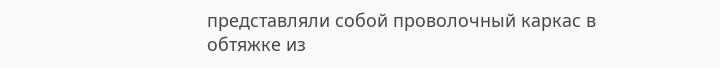представляли собой проволочный каркас в обтяжке из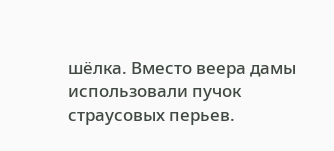шёлка. Вместо веера дамы использовали пучок страусовых перьев.